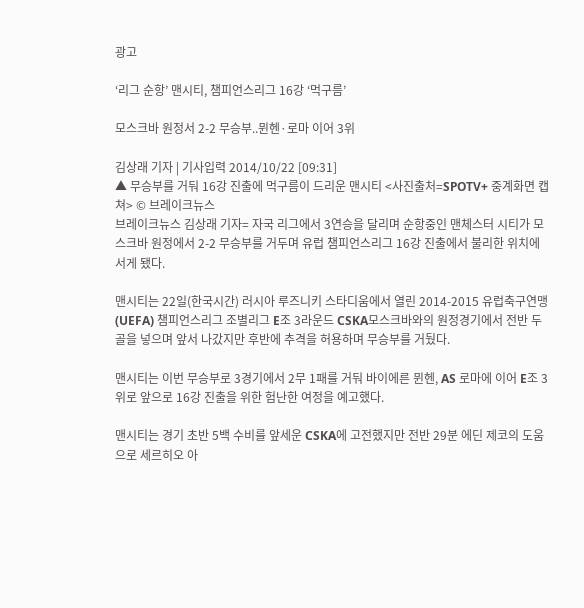광고

‘리그 순항’ 맨시티, 챔피언스리그 16강 ‘먹구름’

모스크바 원정서 2-2 무승부..뮌헨·로마 이어 3위

김상래 기자 | 기사입력 2014/10/22 [09:31]
▲ 무승부를 거둬 16강 진출에 먹구름이 드리운 맨시티 <사진출처=SPOTV+ 중계화면 캡쳐> © 브레이크뉴스
브레이크뉴스 김상래 기자= 자국 리그에서 3연승을 달리며 순항중인 맨체스터 시티가 모스크바 원정에서 2-2 무승부를 거두며 유럽 챔피언스리그 16강 진출에서 불리한 위치에 서게 됐다.

맨시티는 22일(한국시간) 러시아 루즈니키 스타디움에서 열린 2014-2015 유럽축구연맹(UEFA) 챔피언스리그 조별리그 E조 3라운드 CSKA모스크바와의 원정경기에서 전반 두 골을 넣으며 앞서 나갔지만 후반에 추격을 허용하며 무승부를 거뒀다.

맨시티는 이번 무승부로 3경기에서 2무 1패를 거둬 바이에른 뮌헨, AS 로마에 이어 E조 3위로 앞으로 16강 진출을 위한 험난한 여정을 예고했다.

맨시티는 경기 초반 5백 수비를 앞세운 CSKA에 고전했지만 전반 29분 에딘 제코의 도움으로 세르히오 아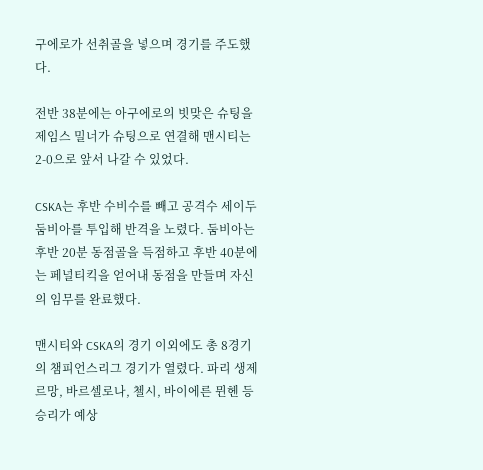구에로가 선취골을 넣으며 경기를 주도했다.

전반 38분에는 아구에로의 빗맞은 슈팅을 제임스 밀너가 슈팅으로 연결해 맨시티는 2-0으로 앞서 나갈 수 있었다.

CSKA는 후반 수비수를 빼고 공격수 세이두 둠비아를 투입해 반격을 노렸다. 둠비아는 후반 20분 동점골을 득점하고 후반 40분에는 페널티킥을 얻어내 동점을 만들며 자신의 임무를 완료했다.

맨시티와 CSKA의 경기 이외에도 총 8경기의 챔피언스리그 경기가 열렸다. 파리 생제르망, 바르셀로나, 첼시, 바이에른 뮌헨 등 승리가 예상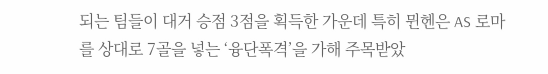되는 팀들이 대거 승점 3점을 획득한 가운데 특히 뮌헨은 AS 로마를 상대로 7골을 넣는 ‘융단폭격’을 가해 주목받았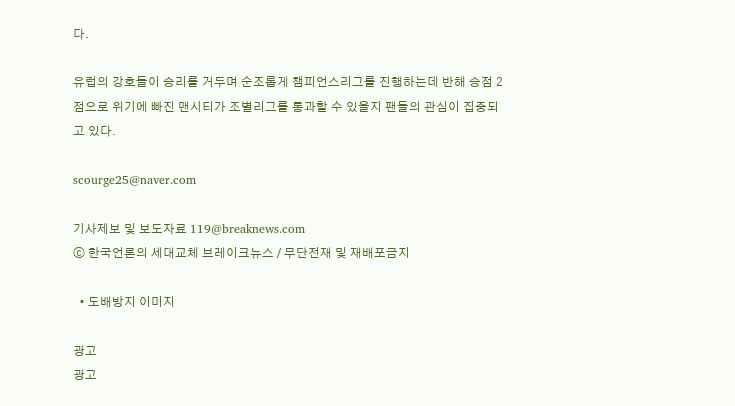다.

유럽의 강호들이 승리를 거두며 순조롭게 챔피언스리그를 진행하는데 반해 승점 2점으로 위기에 빠진 맨시티가 조별리그를 통과할 수 있을지 팬들의 관심이 집중되고 있다.

scourge25@naver.com

기사제보 및 보도자료 119@breaknews.com
ⓒ 한국언론의 세대교체 브레이크뉴스 / 무단전재 및 재배포금지

  • 도배방지 이미지

광고
광고